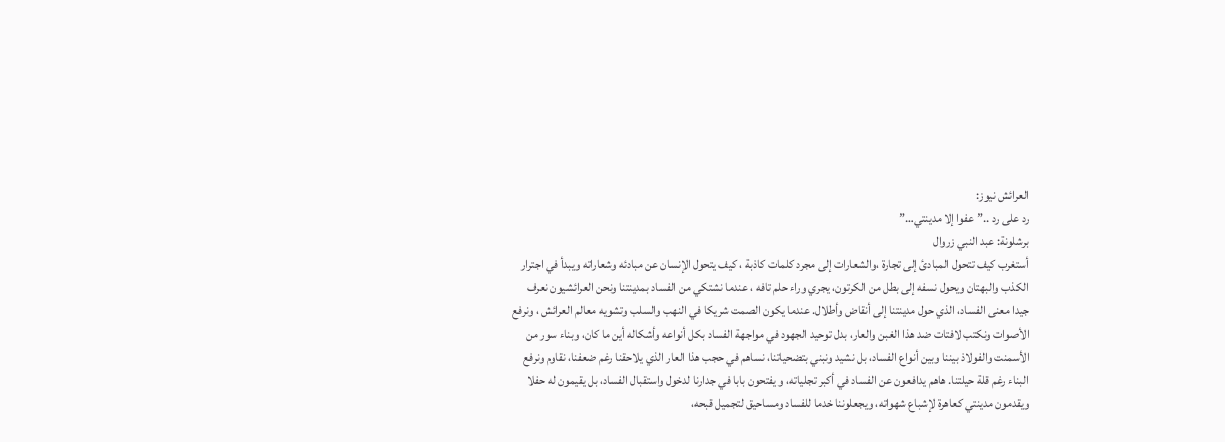العرائش نيوز:
رد على رد ..”عفوا إلا مدينتي…”
برشلونة: عبد النبي زروال
أستغرب كيف تتحول المبادئ إلى تجارة ،والشعارات إلى مجرد كلمات كاذبة ، كيف يتحول الإنسان عن مبادئه وشعاراته ويبدأ في اجترار الكذب والبهتان ويحول نسفه إلى بطل من الكرتون، يجري وراء حلم تافه ، عندما نشتكي من الفساد بمدينتنا ونحن العرائشيون نعرف جيدا معنى الفساد، الذي حول مدينتنا إلى أنقاض وأطلال. عندما يكون الصمت شريكا في النهب والسلب وتشويه معالم العرائش ، ونرفع الأصوات ونكتب لافتات ضد هذا الغبن والعار، بدل توحيد الجهود في مواجهة الفساد بكل أنواعه وأشكاله أين ما كان، وبناء سور من الأسمنت والفولاذ بيننا وبين أنواع الفساد، بل نشيد ونبني بتضحياتنا، نساهم في حجب هذا العار الذي يلاحقنا رغم ضعفنا، نقاوم ونرفع البناء رغم قلة حيلتنا. هاهم يدافعون عن الفساد في أكبر تجلياته، و يفتحون بابا في جدارنا لدخول واستقبال الفساد، بل يقيمون له حفلا ويقدمون مدينتي كعاهرة لإشباع شهواته، ويجعلوننا خدما للفساد ومساحيق لتجميل قبحه،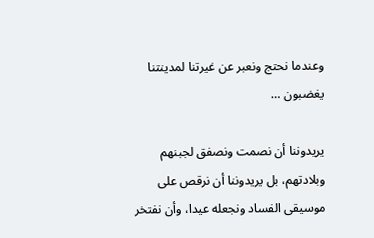وعندما نحتج ونعبر عن غيرتنا لمدينتنا يغضبون …

يريدوننا أن نصمت ونصفق لجبنهم وبلادتهم، بل يريدوننا أن نرقص على موسيقى الفساد ونجعله عيدا، وأن نفتخر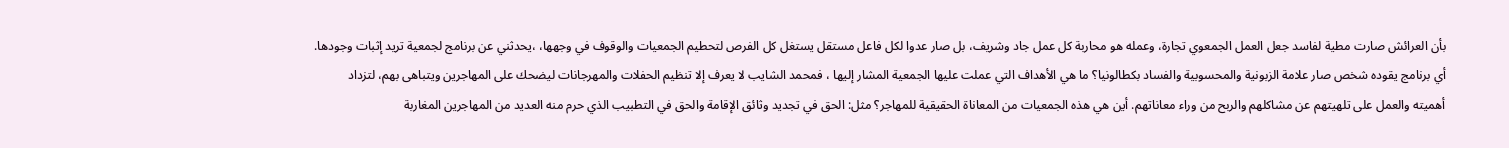بأن العرائش صارت مطية لفاسد جعل العمل الجمعوي تجارة، وعمله هو محاربة كل عمل جاد وشريف، بل صار عدوا لكل فاعل مستقل يستغل كل الفرص لتحطيم الجمعيات والوقوف في وجهها، ،يحدثني عن برنامج لجمعية تريد إثبات وجودها. أي برنامج يقوده شخص صار علامة الزبونية والمحسوبية والفساد بكطالونيا؟ ما هي الأهداف التي عملت عليها الجمعية المشار إليها ، فمحمد الشايب لا يعرف إلا تنظيم الحفلات والمهرجانات ليضحك على المهاجرين ويتباهى بهم، لتزداد أهميته والعمل على تلهيتهم عن مشاكلهم والربح من وراء معاناتهم. أين هي هذه الجمعيات من المعاناة الحقيقية للمهاجر؟ مثل: الحق في تجديد وثائق الإقامة والحق في التطبيب الذي حرم منه العديد من المهاجرين المغاربة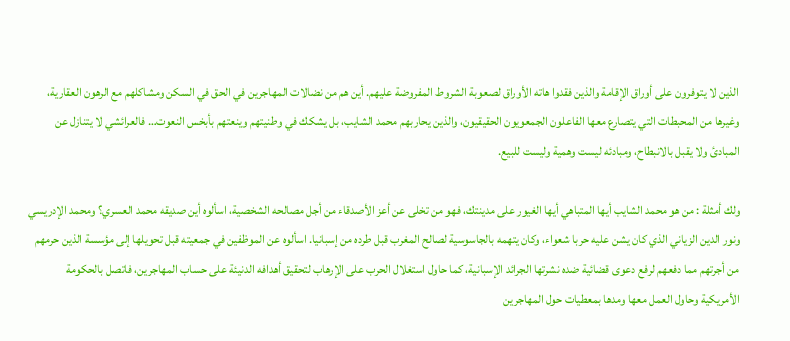الذين لا يتوفرون على أوراق الإقامة والذين فقدوا هاته الأوراق لصعوبة الشروط المفروضة عليهم. أين هم من نضالات المهاجرين في الحق في السكن ومشاكلهم مع الرهون العقارية، وغيرها من المحبطات التي يتصارع معها الفاعلون الجمعويون الحقيقيون، والذين يحاربهم محمد الشايب، بل يشكك في وطنيتهم وينعتهم بأبخس النعوت… فالعرائشي لا يتنازل عن المبادئ ولا يقبل بالانبطاح، ومبادئه ليست وهمية وليست للبيع.

ولك أمثلة : من هو محمد الشايب أيها المتباهي أيها الغيور على مدينتك، فهو من تخلى عن أعز الأصدقاء من أجل مصالحه الشخصية، اسألوه أين صديقه محمد العسري؟ ومحمد الإدريسي ونور الدين الزياني الذي كان يشن عليه حربا شعواء، وكان يتهمه بالجاسوسية لصالح المغرب قبل طرده من إسبانيا. اسألوه عن الموظفين في جمعيته قبل تحويلها إلى مؤسسة الذين حرمهم من أجرتهم مما دفعهم لرفع دعوى قضائية ضده نشرتها الجرائد الإسبانية، كما حاول استغلال الحرب على الإرهاب لتحقيق أهدافه الدنيئة على حساب المهاجرين، فاتصل بالحكومة الأمريكية وحاول العمل معها ومدها بمعطيات حول المهاجرين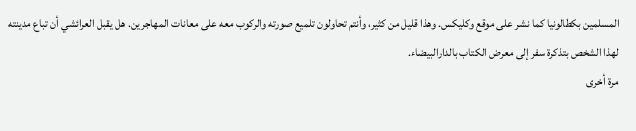المسلمين بكطالونيا كما نشر على موقع وكليكس. وهذا قليل من كثير، وأنتم تحاولون تلميع صورته والركوب معه على معانات المهاجرين. هل يقبل العرائشي أن تباع مدينته لهذا الشخص بتذكرة سفر إلى معرض الكتاب بالدارالبيضاء.
مرة أخرى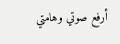أرفع صوتي وهامتي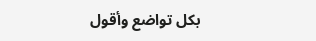بكل تواضع وأقول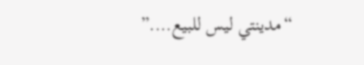“مدينتي ليس للبيع….”